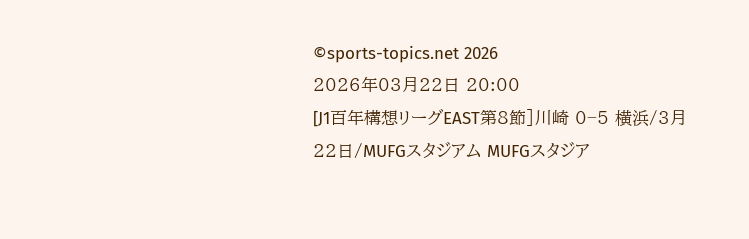©sports-topics.net 2026
2026年03月22日 20:00
[J1百年構想リーグEAST第8節]川崎 0−5 横浜/3月22日/MUFGスタジアム MUFGスタジア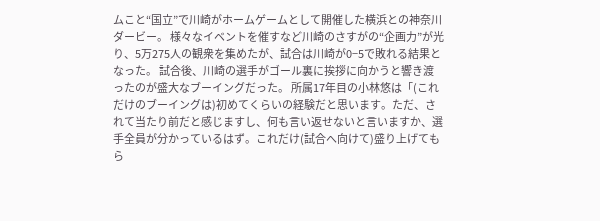ムこと“国立”で川崎がホームゲームとして開催した横浜との神奈川ダービー。 様々なイベントを催すなど川崎のさすがの“企画力”が光り、5万275人の観衆を集めたが、試合は川崎が0−5で敗れる結果となった。 試合後、川崎の選手がゴール裏に挨拶に向かうと響き渡ったのが盛大なブーイングだった。 所属17年目の小林悠は「(これだけのブーイングは)初めてくらいの経験だと思います。ただ、されて当たり前だと感じますし、何も言い返せないと言いますか、選手全員が分かっているはず。これだけ(試合へ向けて)盛り上げてもら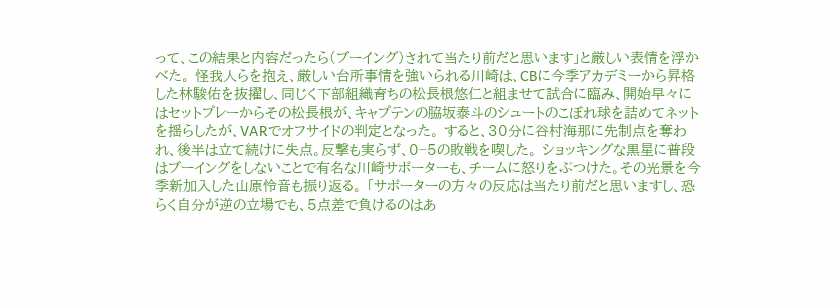って、この結果と内容だったら(ブーイング)されて当たり前だと思います」と厳しい表情を浮かべた。 怪我人らを抱え、厳しい台所事情を強いられる川崎は、CBに今季アカデミーから昇格した林駿佑を抜擢し、同じく下部組織育ちの松長根悠仁と組ませて試合に臨み、開始早々にはセットプレーからその松長根が、キャプテンの脇坂泰斗のシュートのこぼれ球を詰めてネットを揺らしたが、VARでオフサイドの判定となった。 すると、30分に谷村海那に先制点を奪われ、後半は立て続けに失点。反撃も実らず、0−5の敗戦を喫した。 ショッキングな黒星に普段はブーイングをしないことで有名な川崎サポーターも、チームに怒りをぶつけた。その光景を今季新加入した山原怜音も振り返る。 「サポーターの方々の反応は当たり前だと思いますし、恐らく自分が逆の立場でも、5点差で負けるのはあ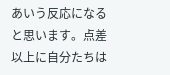あいう反応になると思います。点差以上に自分たちは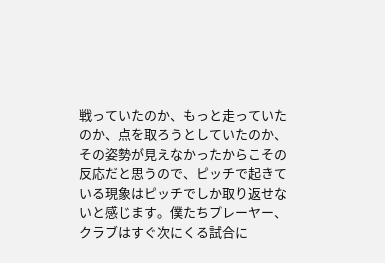戦っていたのか、もっと走っていたのか、点を取ろうとしていたのか、その姿勢が見えなかったからこその反応だと思うので、ピッチで起きている現象はピッチでしか取り返せないと感じます。僕たちプレーヤー、クラブはすぐ次にくる試合に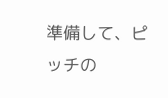準備して、ピッチの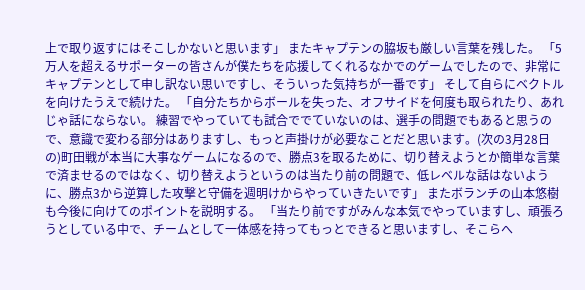上で取り返すにはそこしかないと思います」 またキャプテンの脇坂も厳しい言葉を残した。 「5万人を超えるサポーターの皆さんが僕たちを応援してくれるなかでのゲームでしたので、非常にキャプテンとして申し訳ない思いですし、そういった気持ちが一番です」 そして自らにベクトルを向けたうえで続けた。 「自分たちからボールを失った、オフサイドを何度も取られたり、あれじゃ話にならない。 練習でやっていても試合ででていないのは、選手の問題でもあると思うので、意識で変わる部分はありますし、もっと声掛けが必要なことだと思います。(次の3月28日の)町田戦が本当に大事なゲームになるので、勝点3を取るために、切り替えようとか簡単な言葉で済ませるのではなく、切り替えようというのは当たり前の問題で、低レベルな話はないように、勝点3から逆算した攻撃と守備を週明けからやっていきたいです」 またボランチの山本悠樹も今後に向けてのポイントを説明する。 「当たり前ですがみんな本気でやっていますし、頑張ろうとしている中で、チームとして一体感を持ってもっとできると思いますし、そこらへ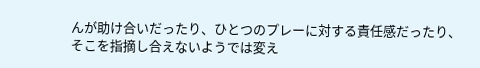んが助け合いだったり、ひとつのプレーに対する責任感だったり、そこを指摘し合えないようでは変え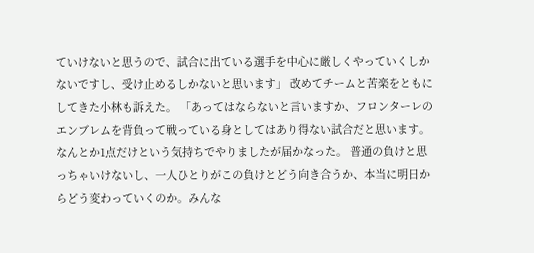ていけないと思うので、試合に出ている選手を中心に厳しくやっていくしかないですし、受け止めるしかないと思います」 改めてチームと苦楽をともにしてきた小林も訴えた。 「あってはならないと言いますか、フロンターレのエンブレムを背負って戦っている身としてはあり得ない試合だと思います。なんとか1点だけという気持ちでやりましたが届かなった。 普通の負けと思っちゃいけないし、一人ひとりがこの負けとどう向き合うか、本当に明日からどう変わっていくのか。みんな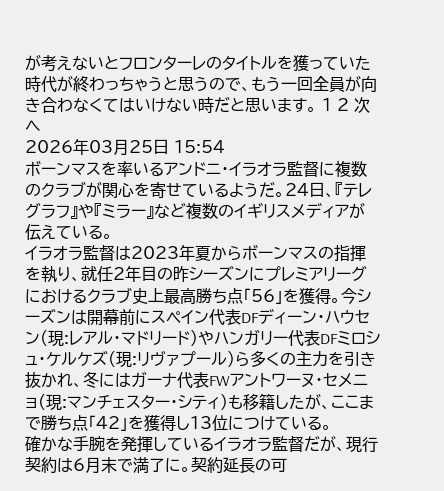が考えないとフロンターレのタイトルを獲っていた時代が終わっちゃうと思うので、もう一回全員が向き合わなくてはいけない時だと思います。 1 2 次へ
2026年03月25日 15:54
ボーンマスを率いるアンドニ・イラオラ監督に複数のクラブが関心を寄せているようだ。24日、『テレグラフ』や『ミラー』など複数のイギリスメディアが伝えている。
イラオラ監督は2023年夏からボーンマスの指揮を執り、就任2年目の昨シーズンにプレミアリーグにおけるクラブ史上最高勝ち点「56」を獲得。今シーズンは開幕前にスペイン代表DFディーン・ハウセン(現:レアル・マドリード)やハンガリー代表DFミロシュ・ケルケズ(現:リヴァプール)ら多くの主力を引き抜かれ、冬にはガーナ代表FWアントワーヌ・セメニョ(現:マンチェスター・シティ)も移籍したが、ここまで勝ち点「42」を獲得し13位につけている。
確かな手腕を発揮しているイラオラ監督だが、現行契約は6月末で満了に。契約延長の可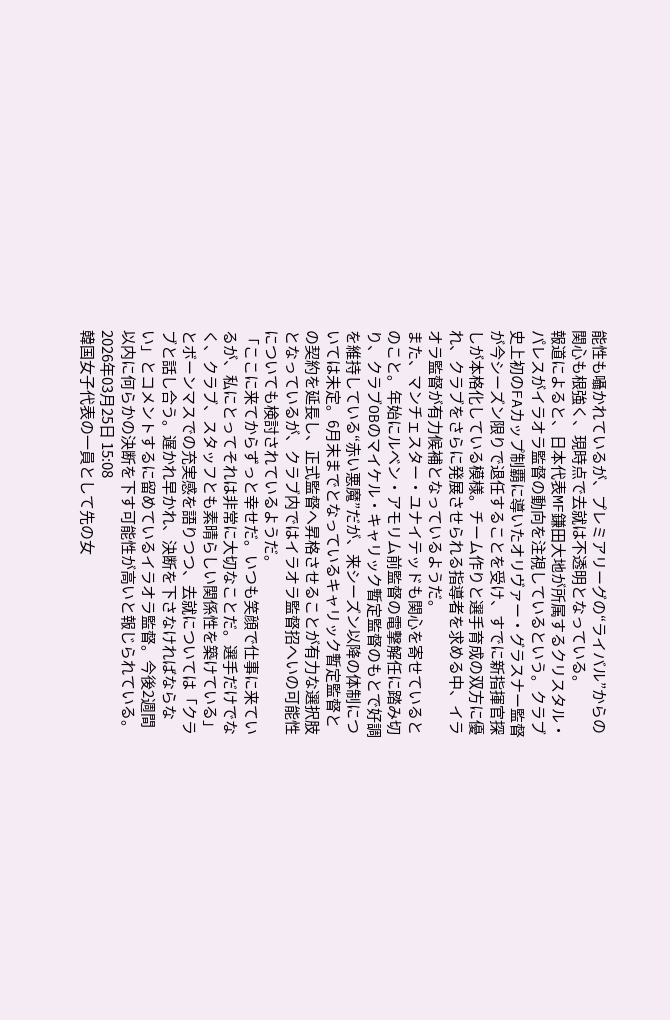能性も囁かれているが、プレミアリーグの“ライバル”からの関心も根強く、現時点で去就は不透明となっている。
報道によると、日本代表MF鎌田大地が所属するクリスタル・パレスがイラオラ監督の動向を注視しているという。クラブ史上初のFAカップ制覇に導いたオリヴァー・グラスナー監督が今シーズン限りで退任することを受け、すでに新指揮官探しが本格化している模様。チーム作りと選手育成の双方に優れ、クラブをさらに発展させられる指導者を求める中、イラオラ監督が有力候補となっているようだ。
また、マンチェスター・ユナイテッドも関心を寄せているとのこと。年始にルベン・アモリム前監督の電撃解任に踏み切り、クラブOBのマイケル・キャリック暫定監督のもとで好調を維持している“赤い悪魔”だが、来シーズン以降の体制については未定。6月末までとなっているキャリック暫定監督との契約を延長し、正式監督へ昇格させることが有力な選択肢となっているが、クラブ内ではイラオラ監督招へいの可能性についても検討されているようだ。
「ここに来てからずっと幸せだ。いつも笑顔で仕事に来ているが、私にとってそれは非常に大切なことだ。選手だけでなく、クラブ、スタッフとも素晴らしい関係性を築けている」とボーンマスでの充実感を語りつつ、去就については「クラブと話し合う。遅かれ早かれ、決断を下さなければならない」とコメントするに留めているイラオラ監督。今後2週間以内に何らかの決断を下す可能性が高いと報じられている。
2026年03月25日 15:08
韓国女子代表の一員として先の女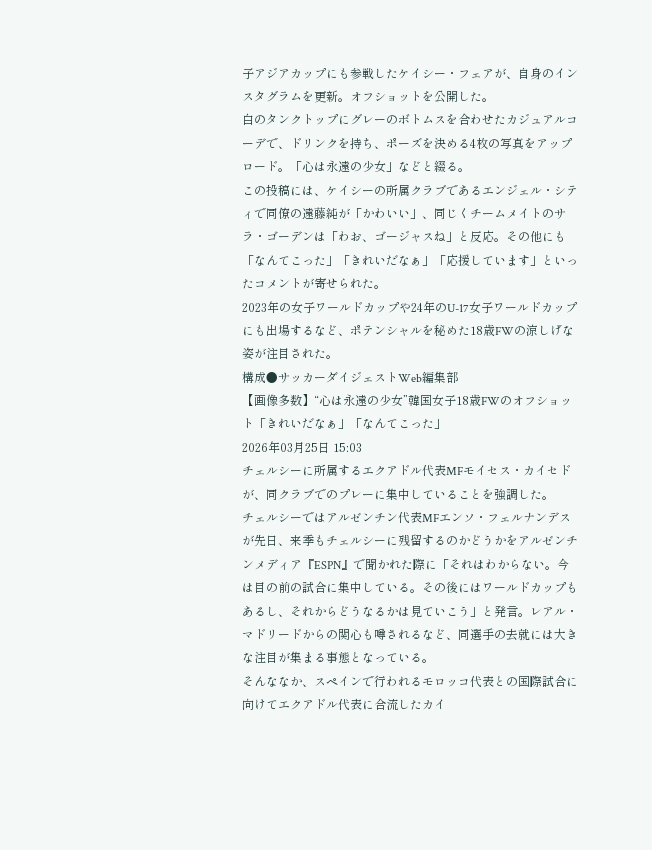子アジアカップにも参戦したケイシー・フェアが、自身のインスタグラムを更新。オフショットを公開した。
白のタンクトップにグレーのボトムスを合わせたカジュアルコーデで、ドリンクを持ち、ポーズを決める4枚の写真をアップロード。「心は永遠の少女」などと綴る。
この投稿には、ケイシーの所属クラブであるエンジェル・シティで同僚の遠藤純が「かわいい」、同じくチームメイトのサラ・ゴーデンは「わお、ゴージャスね」と反応。その他にも「なんてこった」「きれいだなぁ」「応援しています」といったコメントが寄せられた。
2023年の女子ワールドカップや24年のU-17女子ワールドカップにも出場するなど、ポテンシャルを秘めた18歳FWの涼しげな姿が注目された。
構成●サッカーダイジェストWeb編集部
【画像多数】“心は永遠の少女”韓国女子18歳FWのオフショット「きれいだなぁ」「なんてこった」
2026年03月25日 15:03
チェルシーに所属するエクアドル代表MFモイセス・カイセドが、同クラブでのプレーに集中していることを強調した。
チェルシーではアルゼンチン代表MFエンソ・フェルナンデスが先日、来季もチェルシーに残留するのかどうかをアルゼンチンメディア『ESPN』で聞かれた際に「それはわからない。今は目の前の試合に集中している。その後にはワールドカップもあるし、それからどうなるかは見ていこう」と発言。レアル・マドリードからの関心も噂されるなど、同選手の去就には大きな注目が集まる事態となっている。
そんななか、スペインで行われるモロッコ代表との国際試合に向けてエクアドル代表に合流したカイ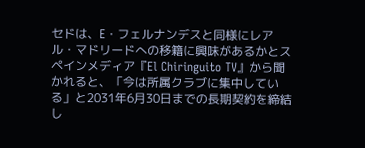セドは、E・フェルナンデスと同様にレアル・マドリードへの移籍に興味があるかとスペインメディア『El Chiringuito TV』から聞かれると、「今は所属クラブに集中している」と2031年6月30日までの長期契約を締結し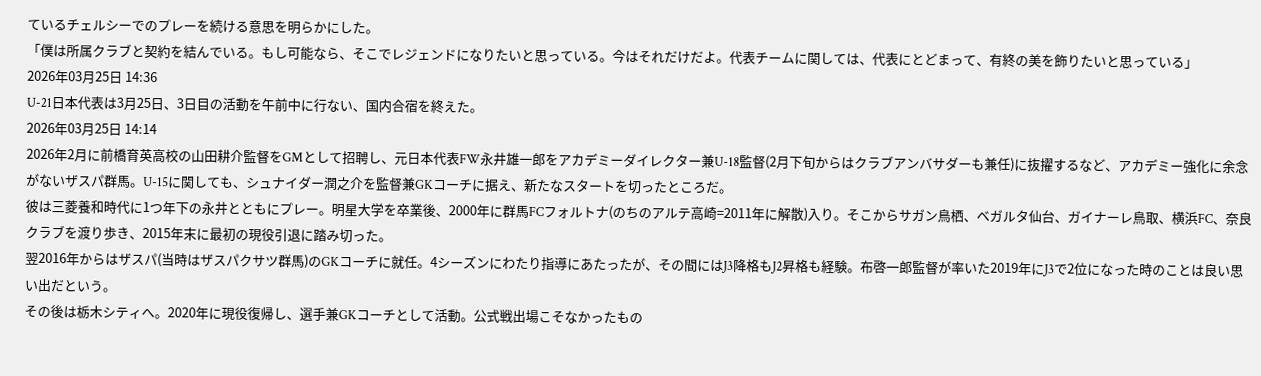ているチェルシーでのプレーを続ける意思を明らかにした。
「僕は所属クラブと契約を結んでいる。もし可能なら、そこでレジェンドになりたいと思っている。今はそれだけだよ。代表チームに関しては、代表にとどまって、有終の美を飾りたいと思っている」
2026年03月25日 14:36
U-21日本代表は3月25日、3日目の活動を午前中に行ない、国内合宿を終えた。
2026年03月25日 14:14
2026年2月に前橋育英高校の山田耕介監督をGMとして招聘し、元日本代表FW永井雄一郎をアカデミーダイレクター兼U-18監督(2月下旬からはクラブアンバサダーも兼任)に抜擢するなど、アカデミー強化に余念がないザスパ群馬。U-15に関しても、シュナイダー潤之介を監督兼GKコーチに据え、新たなスタートを切ったところだ。
彼は三菱養和時代に1つ年下の永井とともにプレー。明星大学を卒業後、2000年に群馬FCフォルトナ(のちのアルテ高崎=2011年に解散)入り。そこからサガン鳥栖、ベガルタ仙台、ガイナーレ鳥取、横浜FC、奈良クラブを渡り歩き、2015年末に最初の現役引退に踏み切った。
翌2016年からはザスパ(当時はザスパクサツ群馬)のGKコーチに就任。4シーズンにわたり指導にあたったが、その間にはJ3降格もJ2昇格も経験。布啓一郎監督が率いた2019年にJ3で2位になった時のことは良い思い出だという。
その後は栃木シティへ。2020年に現役復帰し、選手兼GKコーチとして活動。公式戦出場こそなかったもの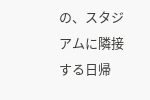の、スタジアムに隣接する日帰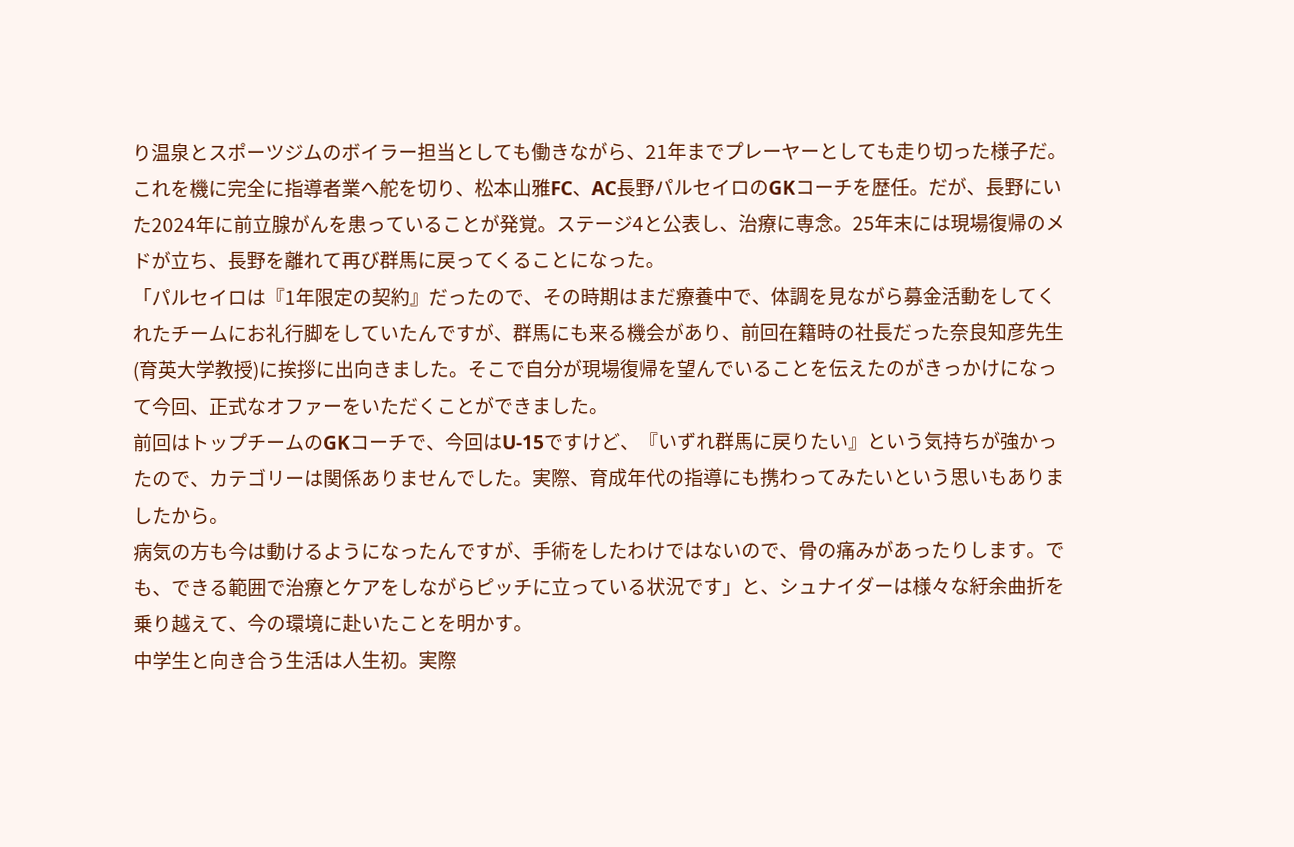り温泉とスポーツジムのボイラー担当としても働きながら、21年までプレーヤーとしても走り切った様子だ。
これを機に完全に指導者業へ舵を切り、松本山雅FC、AC長野パルセイロのGKコーチを歴任。だが、長野にいた2024年に前立腺がんを患っていることが発覚。ステージ4と公表し、治療に専念。25年末には現場復帰のメドが立ち、長野を離れて再び群馬に戻ってくることになった。
「パルセイロは『1年限定の契約』だったので、その時期はまだ療養中で、体調を見ながら募金活動をしてくれたチームにお礼行脚をしていたんですが、群馬にも来る機会があり、前回在籍時の社長だった奈良知彦先生(育英大学教授)に挨拶に出向きました。そこで自分が現場復帰を望んでいることを伝えたのがきっかけになって今回、正式なオファーをいただくことができました。
前回はトップチームのGKコーチで、今回はU-15ですけど、『いずれ群馬に戻りたい』という気持ちが強かったので、カテゴリーは関係ありませんでした。実際、育成年代の指導にも携わってみたいという思いもありましたから。
病気の方も今は動けるようになったんですが、手術をしたわけではないので、骨の痛みがあったりします。でも、できる範囲で治療とケアをしながらピッチに立っている状況です」と、シュナイダーは様々な紆余曲折を乗り越えて、今の環境に赴いたことを明かす。
中学生と向き合う生活は人生初。実際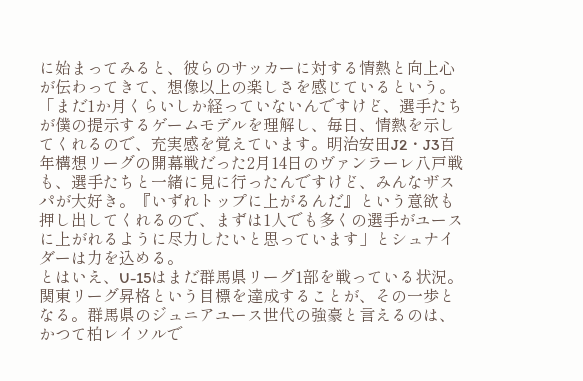に始まってみると、彼らのサッカーに対する情熱と向上心が伝わってきて、想像以上の楽しさを感じているという。
「まだ1か月くらいしか経っていないんですけど、選手たちが僕の提示するゲームモデルを理解し、毎日、情熱を示してくれるので、充実感を覚えています。明治安田J2・J3百年構想リーグの開幕戦だった2月14日のヴァンラーレ八戸戦も、選手たちと一緒に見に行ったんですけど、みんなザスパが大好き。『いずれトップに上がるんだ』という意欲も押し出してくれるので、まずは1人でも多くの選手がユースに上がれるように尽力したいと思っています」とシュナイダーは力を込める。
とはいえ、U-15はまだ群馬県リーグ1部を戦っている状況。関東リーグ昇格という目標を達成することが、その一歩となる。群馬県のジュニアユース世代の強豪と言えるのは、かつて柏レイソルで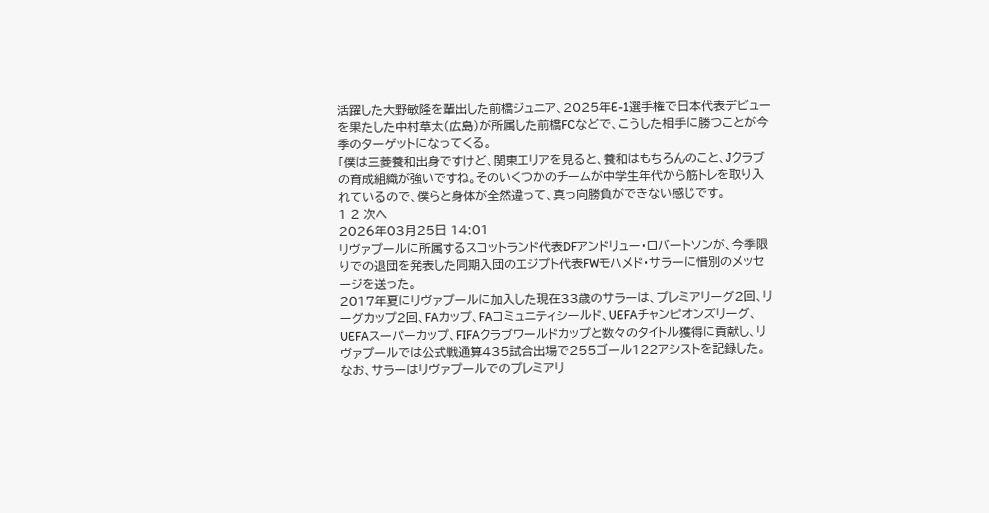活躍した大野敏隆を輩出した前橋ジュニア、2025年E-1選手権で日本代表デビューを果たした中村草太(広島)が所属した前橋FCなどで、こうした相手に勝つことが今季のターゲットになってくる。
「僕は三菱養和出身ですけど、関東エリアを見ると、養和はもちろんのこと、Jクラブの育成組織が強いですね。そのいくつかのチームが中学生年代から筋トレを取り入れているので、僕らと身体が全然違って、真っ向勝負ができない感じです。
1 2 次へ
2026年03月25日 14:01
リヴァプールに所属するスコットランド代表DFアンドリュー・ロバートソンが、今季限りでの退団を発表した同期入団のエジプト代表FWモハメド・サラーに惜別のメッセージを送った。
2017年夏にリヴァプールに加入した現在33歳のサラーは、プレミアリーグ2回、リーグカップ2回、FAカップ、FAコミュニティシールド、UEFAチャンピオンズリーグ、UEFAスーパーカップ、FIFAクラブワールドカップと数々のタイトル獲得に貢献し、リヴァプールでは公式戦通算435試合出場で255ゴール122アシストを記録した。
なお、サラーはリヴァプールでのプレミアリ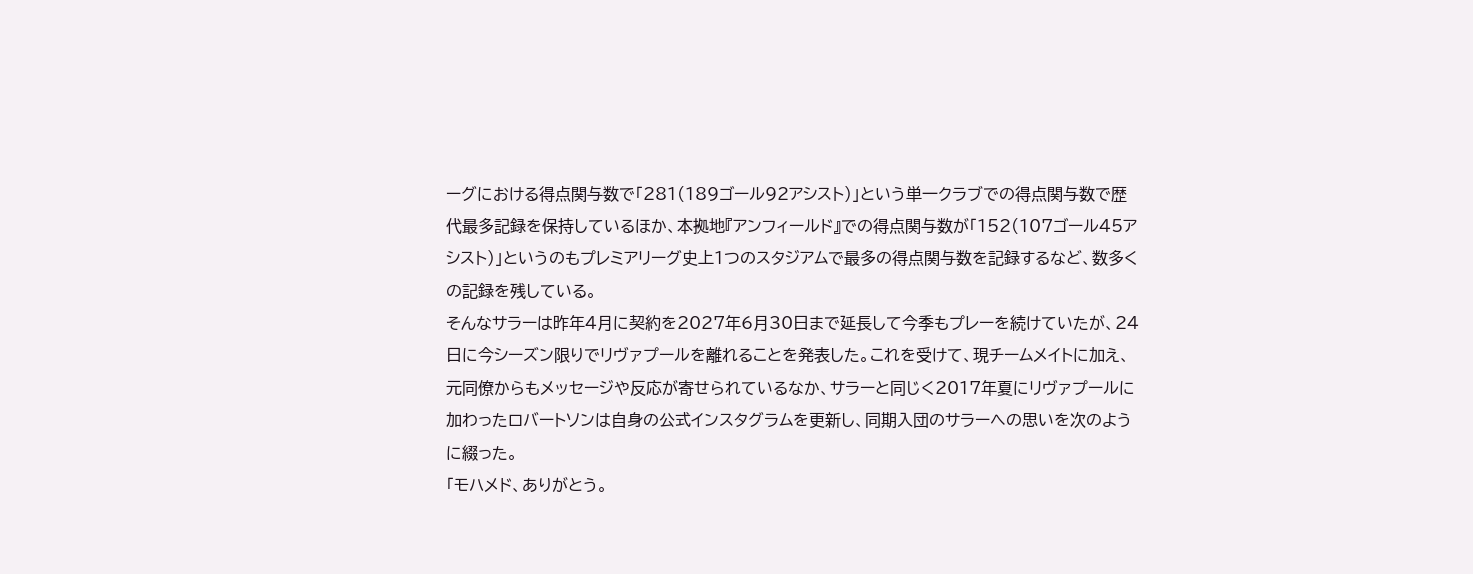ーグにおける得点関与数で「281(189ゴール92アシスト)」という単一クラブでの得点関与数で歴代最多記録を保持しているほか、本拠地『アンフィールド』での得点関与数が「152(107ゴール45アシスト)」というのもプレミアリーグ史上1つのスタジアムで最多の得点関与数を記録するなど、数多くの記録を残している。
そんなサラーは昨年4月に契約を2027年6月30日まで延長して今季もプレーを続けていたが、24日に今シーズン限りでリヴァプールを離れることを発表した。これを受けて、現チームメイトに加え、元同僚からもメッセージや反応が寄せられているなか、サラーと同じく2017年夏にリヴァプールに加わったロバートソンは自身の公式インスタグラムを更新し、同期入団のサラーへの思いを次のように綴った。
「モハメド、ありがとう。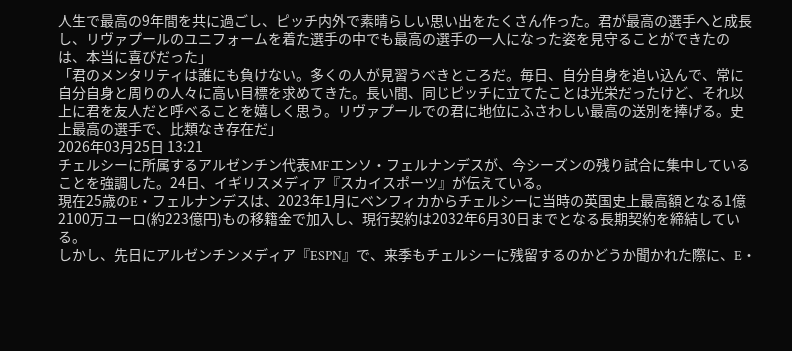人生で最高の9年間を共に過ごし、ピッチ内外で素晴らしい思い出をたくさん作った。君が最高の選手へと成長し、リヴァプールのユニフォームを着た選手の中でも最高の選手の一人になった姿を見守ることができたのは、本当に喜びだった」
「君のメンタリティは誰にも負けない。多くの人が見習うべきところだ。毎日、自分自身を追い込んで、常に自分自身と周りの人々に高い目標を求めてきた。長い間、同じピッチに立てたことは光栄だったけど、それ以上に君を友人だと呼べることを嬉しく思う。リヴァプールでの君に地位にふさわしい最高の送別を捧げる。史上最高の選手で、比類なき存在だ」
2026年03月25日 13:21
チェルシーに所属するアルゼンチン代表MFエンソ・フェルナンデスが、今シーズンの残り試合に集中していることを強調した。24日、イギリスメディア『スカイスポーツ』が伝えている。
現在25歳のE・フェルナンデスは、2023年1月にベンフィカからチェルシーに当時の英国史上最高額となる1億2100万ユーロ(約223億円)もの移籍金で加入し、現行契約は2032年6月30日までとなる長期契約を締結している。
しかし、先日にアルゼンチンメディア『ESPN』で、来季もチェルシーに残留するのかどうか聞かれた際に、E・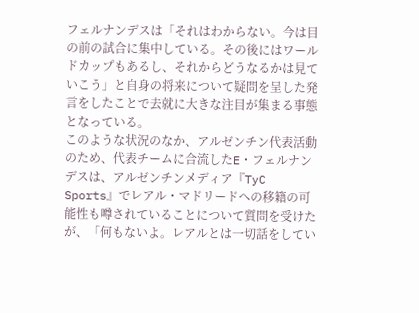フェルナンデスは「それはわからない。今は目の前の試合に集中している。その後にはワールドカップもあるし、それからどうなるかは見ていこう」と自身の将来について疑問を呈した発言をしたことで去就に大きな注目が集まる事態となっている。
このような状況のなか、アルゼンチン代表活動のため、代表チームに合流したE・フェルナンデスは、アルゼンチンメディア『TyC Sports』でレアル・マドリードへの移籍の可能性も噂されていることについて質問を受けたが、「何もないよ。レアルとは一切話をしてい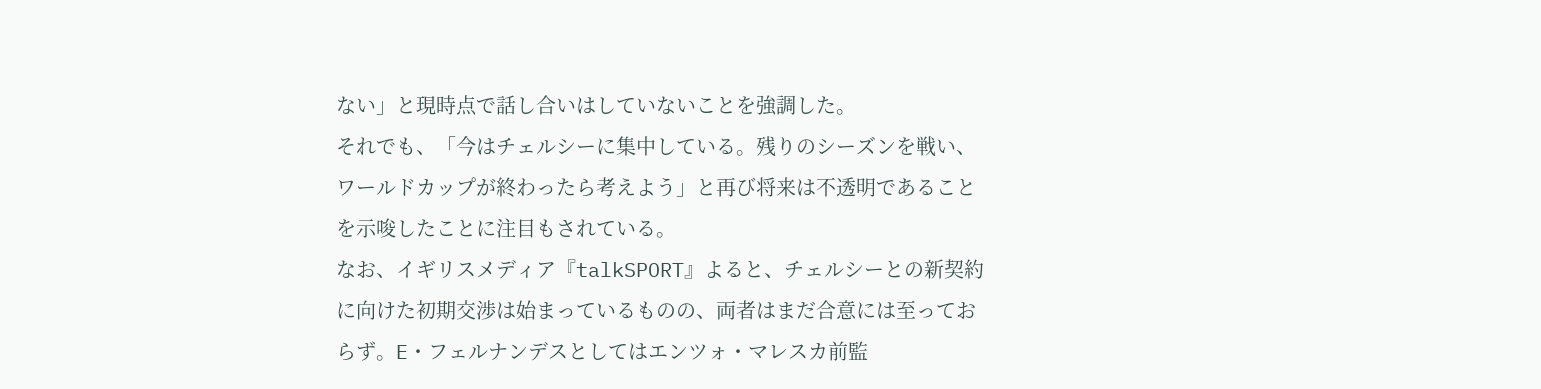ない」と現時点で話し合いはしていないことを強調した。
それでも、「今はチェルシーに集中している。残りのシーズンを戦い、ワールドカップが終わったら考えよう」と再び将来は不透明であることを示唆したことに注目もされている。
なお、イギリスメディア『talkSPORT』よると、チェルシーとの新契約に向けた初期交渉は始まっているものの、両者はまだ合意には至っておらず。E・フェルナンデスとしてはエンツォ・マレスカ前監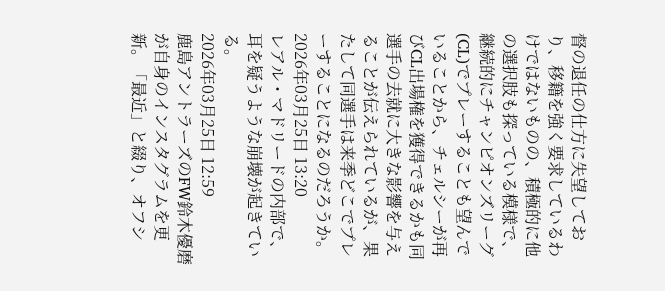督の退任の仕方に失望しており、移籍を強く要求しているわけではないものの、積極的に他の選択肢も探っている模様で、継続的にチャンピオンズリーグ(CL)でプレーすることも望んでいることから、チェルシーが再びCL出場権を獲得できるかも同選手の去就に大きな影響を与えることが伝えられているが、果たして同選手は来季どこでプレーすることになるのだろうか。
2026年03月25日 13:20
レアル・マドリードの内部で、耳を疑うような崩壊が起きている。
2026年03月25日 12:59
鹿島アントラーズのFW鈴木優磨が自身のインスタグラムを更新。「最近」と綴り、オフシ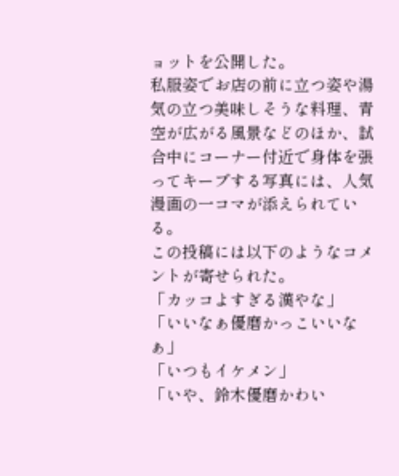ョットを公開した。
私服姿でお店の前に立つ姿や湯気の立つ美味しそうな料理、青空が広がる風景などのほか、試合中にコーナー付近で身体を張ってキープする写真には、人気漫画の一コマが添えられている。
この投稿には以下のようなコメントが寄せられた。
「カッコよすぎる漢やな」
「いいなぁ優磨かっこいいなぁ」
「いつもイケメン」
「いや、鈴木優磨かわい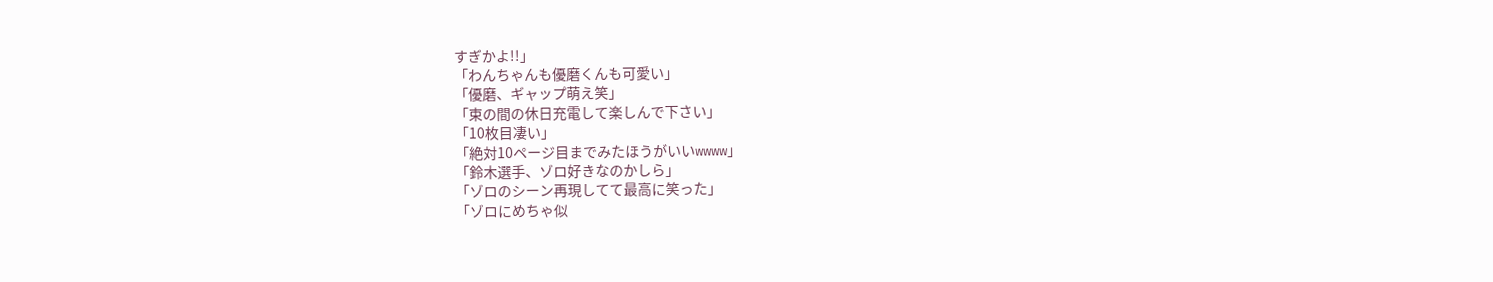すぎかよ!!」
「わんちゃんも優磨くんも可愛い」
「優磨、ギャップ萌え笑」
「束の間の休日充電して楽しんで下さい」
「10枚目凄い」
「絶対10ページ目までみたほうがいいwwww」
「鈴木選手、ゾロ好きなのかしら」
「ゾロのシーン再現してて最高に笑った」
「ゾロにめちゃ似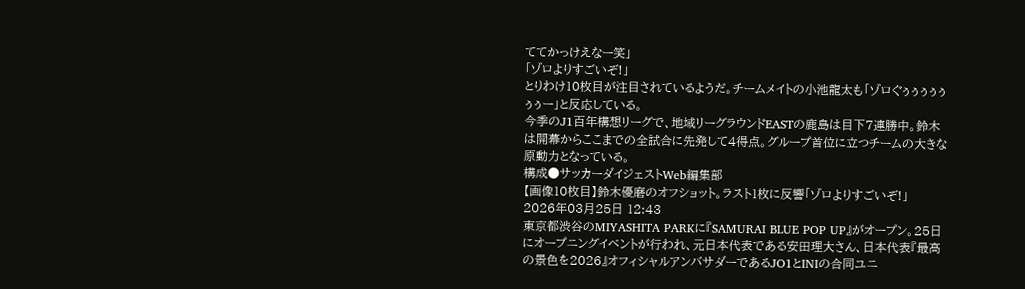ててかっけえなー笑」
「ゾロよりすごいぞ!」
とりわけ10枚目が注目されているようだ。チームメイトの小池龍太も「ゾロぐぅぅぅぅぅぅぅー」と反応している。
今季のJ1百年構想リーグで、地域リーグラウンドEASTの鹿島は目下7連勝中。鈴木は開幕からここまでの全試合に先発して4得点。グループ首位に立つチームの大きな原動力となっている。
構成●サッカーダイジェストWeb編集部
【画像10枚目】鈴木優磨のオフショット。ラスト1枚に反響「ゾロよりすごいぞ!」
2026年03月25日 12:43
東京都渋谷のMIYASHITA PARKに『SAMURAI BLUE POP UP』がオープン。25日にオープニングイベントが行われ、元日本代表である安田理大さん、日本代表『最高の景色を2026』オフィシャルアンバサダーであるJO1とINIの合同ユニ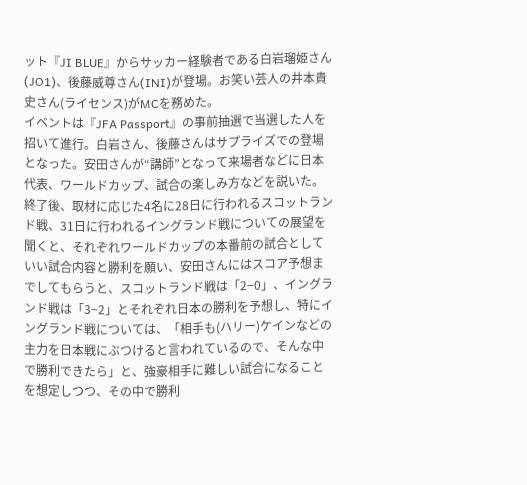ット『JI BLUE』からサッカー経験者である白岩瑠姫さん(JO1)、後藤威尊さん(INI)が登場。お笑い芸人の井本貴史さん(ライセンス)がMCを務めた。
イベントは『JFA Passport』の事前抽選で当選した人を招いて進行。白岩さん、後藤さんはサプライズでの登場となった。安田さんが“講師”となって来場者などに日本代表、ワールドカップ、試合の楽しみ方などを説いた。
終了後、取材に応じた4名に28日に行われるスコットランド戦、31日に行われるイングランド戦についての展望を聞くと、それぞれワールドカップの本番前の試合としていい試合内容と勝利を願い、安田さんにはスコア予想までしてもらうと、スコットランド戦は「2−0」、イングランド戦は「3−2」とそれぞれ日本の勝利を予想し、特にイングランド戦については、「相手も(ハリー)ケインなどの主力を日本戦にぶつけると言われているので、そんな中で勝利できたら」と、強豪相手に難しい試合になることを想定しつつ、その中で勝利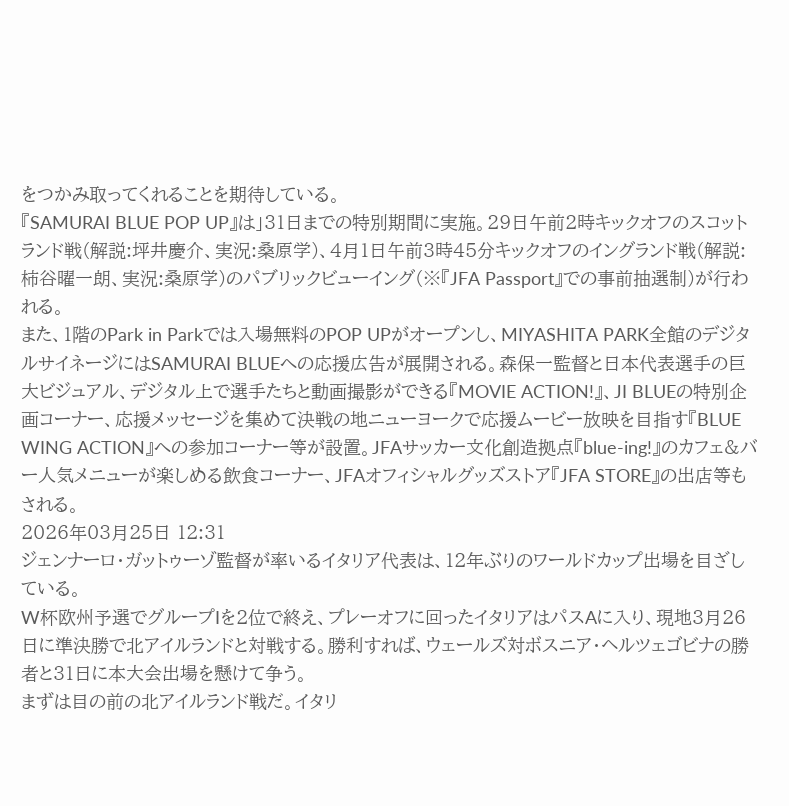をつかみ取ってくれることを期待している。
『SAMURAI BLUE POP UP』は」31日までの特別期間に実施。29日午前2時キックオフのスコットランド戦(解説:坪井慶介、実況:桑原学)、4月1日午前3時45分キックオフのイングランド戦(解説:柿谷曜一朗、実況:桑原学)のパブリックビューイング(※『JFA Passport』での事前抽選制)が行われる。
また、1階のPark in Parkでは入場無料のPOP UPがオープンし、MIYASHITA PARK全館のデジタルサイネージにはSAMURAI BLUEへの応援広告が展開される。森保一監督と日本代表選手の巨大ビジュアル、デジタル上で選手たちと動画撮影ができる『MOVIE ACTION!』、JI BLUEの特別企画コーナー、応援メッセージを集めて決戦の地ニューヨークで応援ムービー放映を目指す『BLUE WING ACTION』への参加コーナー等が設置。JFAサッカー文化創造拠点『blue-ing!』のカフェ&バー人気メニューが楽しめる飲食コーナー、JFAオフィシャルグッズストア『JFA STORE』の出店等もされる。
2026年03月25日 12:31
ジェンナーロ・ガットゥーゾ監督が率いるイタリア代表は、12年ぶりのワールドカップ出場を目ざしている。
W杯欧州予選でグループIを2位で終え、プレーオフに回ったイタリアはパスAに入り、現地3月26日に準決勝で北アイルランドと対戦する。勝利すれば、ウェールズ対ボスニア・ヘルツェゴビナの勝者と31日に本大会出場を懸けて争う。
まずは目の前の北アイルランド戦だ。イタリ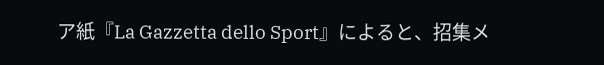ア紙『La Gazzetta dello Sport』によると、招集メ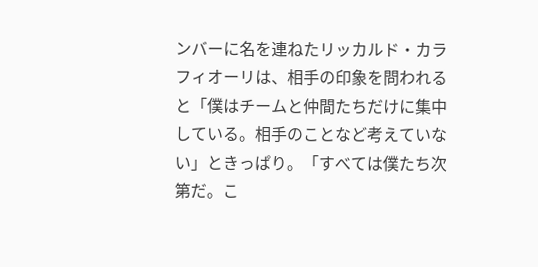ンバーに名を連ねたリッカルド・カラフィオーリは、相手の印象を問われると「僕はチームと仲間たちだけに集中している。相手のことなど考えていない」ときっぱり。「すべては僕たち次第だ。こ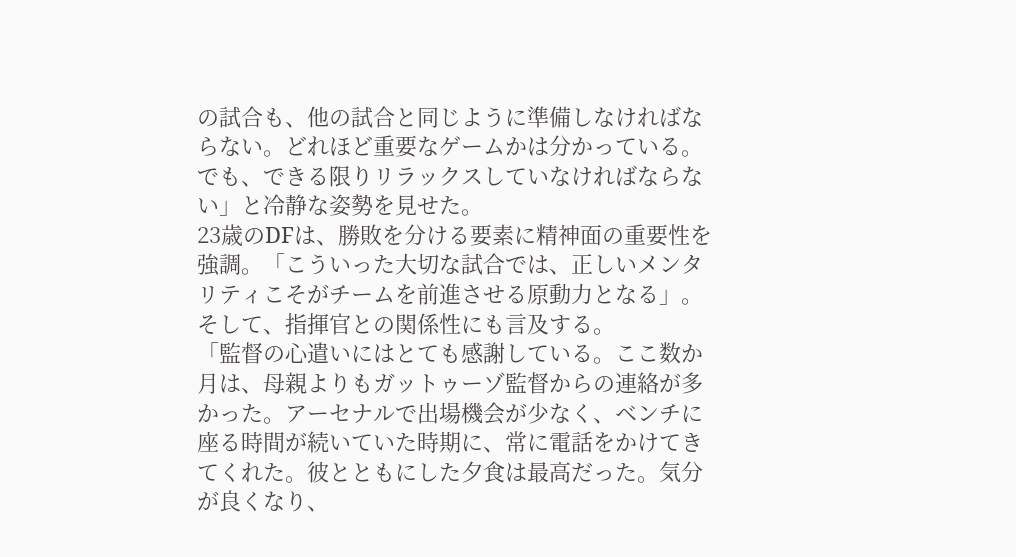の試合も、他の試合と同じように準備しなければならない。どれほど重要なゲームかは分かっている。でも、できる限りリラックスしていなければならない」と冷静な姿勢を見せた。
23歳のDFは、勝敗を分ける要素に精神面の重要性を強調。「こういった大切な試合では、正しいメンタリティこそがチームを前進させる原動力となる」。そして、指揮官との関係性にも言及する。
「監督の心遣いにはとても感謝している。ここ数か月は、母親よりもガットゥーゾ監督からの連絡が多かった。アーセナルで出場機会が少なく、ベンチに座る時間が続いていた時期に、常に電話をかけてきてくれた。彼とともにした夕食は最高だった。気分が良くなり、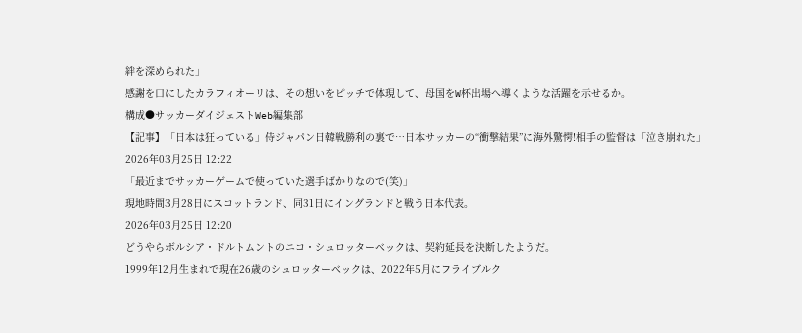絆を深められた」
感謝を口にしたカラフィオーリは、その想いをピッチで体現して、母国をW杯出場へ導くような活躍を示せるか。
構成●サッカーダイジェストWeb編集部
【記事】「日本は狂っている」侍ジャパン日韓戦勝利の裏で…日本サッカーの“衝撃結果”に海外驚愕!相手の監督は「泣き崩れた」
2026年03月25日 12:22
「最近までサッカーゲームで使っていた選手ばかりなので(笑)」
現地時間3月28日にスコットランド、同31日にイングランドと戦う日本代表。
2026年03月25日 12:20
どうやらボルシア・ドルトムントのニコ・シュロッターベックは、契約延長を決断したようだ。
1999年12月生まれで現在26歳のシュロッターベックは、2022年5月にフライブルク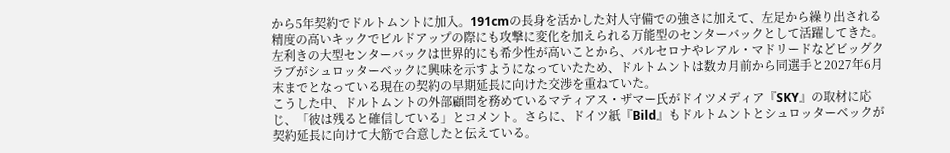から5年契約でドルトムントに加入。191cmの長身を活かした対人守備での強さに加えて、左足から繰り出される精度の高いキックでビルドアップの際にも攻撃に変化を加えられる万能型のセンターバックとして活躍してきた。
左利きの大型センターバックは世界的にも希少性が高いことから、バルセロナやレアル・マドリードなどビッグクラブがシュロッターベックに興味を示すようになっていたため、ドルトムントは数カ月前から同選手と2027年6月末までとなっている現在の契約の早期延長に向けた交渉を重ねていた。
こうした中、ドルトムントの外部顧問を務めているマティアス・ザマー氏がドイツメディア『SKY』の取材に応じ、「彼は残ると確信している」とコメント。さらに、ドイツ紙『Bild』もドルトムントとシュロッターベックが契約延長に向けて大筋で合意したと伝えている。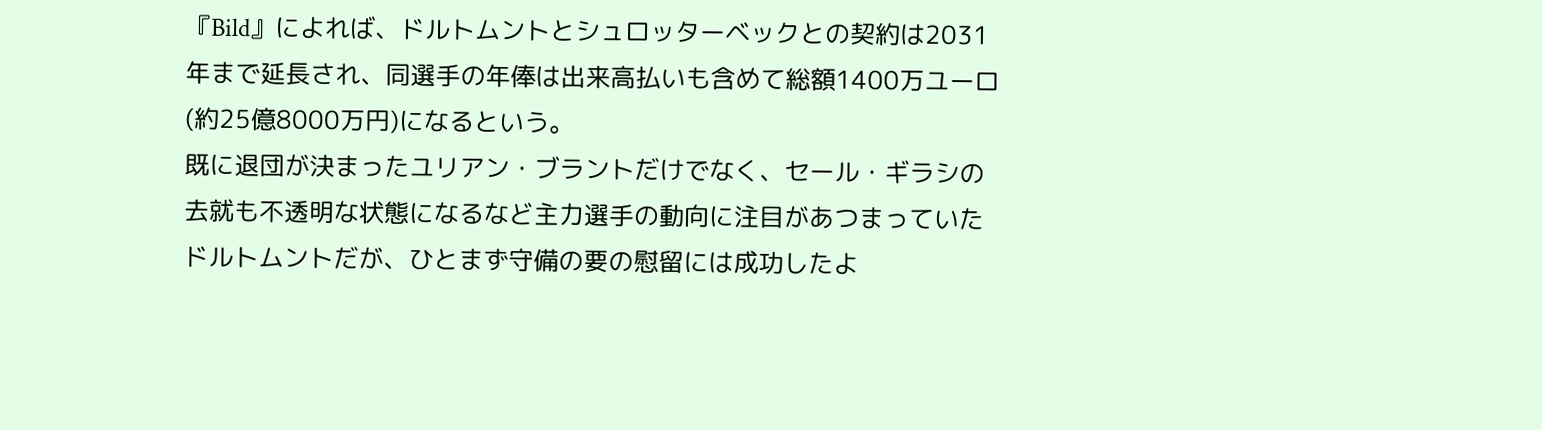『Bild』によれば、ドルトムントとシュロッターベックとの契約は2031年まで延長され、同選手の年俸は出来高払いも含めて総額1400万ユーロ(約25億8000万円)になるという。
既に退団が決まったユリアン・ブラントだけでなく、セール・ギラシの去就も不透明な状態になるなど主力選手の動向に注目があつまっていたドルトムントだが、ひとまず守備の要の慰留には成功したよ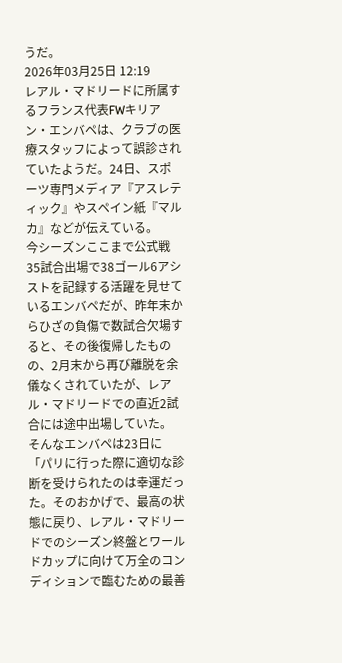うだ。
2026年03月25日 12:19
レアル・マドリードに所属するフランス代表FWキリアン・エンバペは、クラブの医療スタッフによって誤診されていたようだ。24日、スポーツ専門メディア『アスレティック』やスペイン紙『マルカ』などが伝えている。
今シーズンここまで公式戦35試合出場で38ゴール6アシストを記録する活躍を見せているエンバペだが、昨年末からひざの負傷で数試合欠場すると、その後復帰したものの、2月末から再び離脱を余儀なくされていたが、レアル・マドリードでの直近2試合には途中出場していた。
そんなエンバペは23日に「パリに行った際に適切な診断を受けられたのは幸運だった。そのおかげで、最高の状態に戻り、レアル・マドリードでのシーズン終盤とワールドカップに向けて万全のコンディションで臨むための最善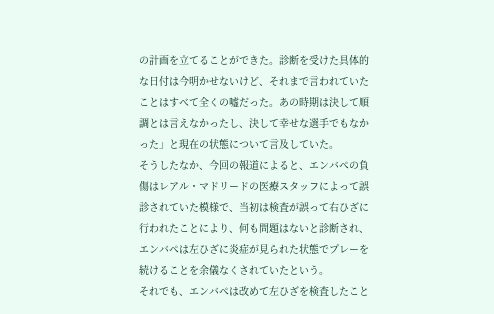の計画を立てることができた。診断を受けた具体的な日付は今明かせないけど、それまで言われていたことはすべて全くの嘘だった。あの時期は決して順調とは言えなかったし、決して幸せな選手でもなかった」と現在の状態について言及していた。
そうしたなか、今回の報道によると、エンバペの負傷はレアル・マドリードの医療スタッフによって誤診されていた模様で、当初は検査が誤って右ひざに行われたことにより、何も問題はないと診断され、エンバペは左ひざに炎症が見られた状態でプレーを続けることを余儀なくされていたという。
それでも、エンバペは改めて左ひざを検査したこと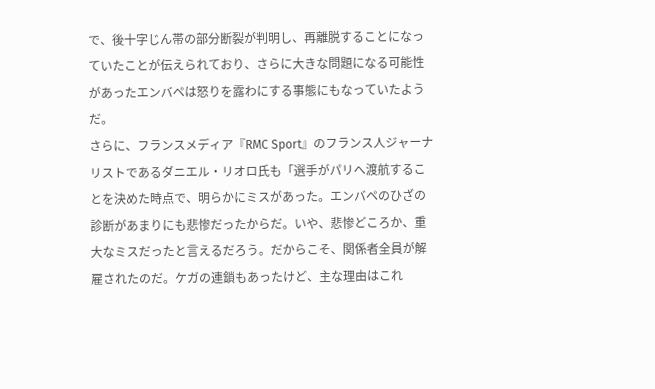で、後十字じん帯の部分断裂が判明し、再離脱することになっていたことが伝えられており、さらに大きな問題になる可能性があったエンバペは怒りを露わにする事態にもなっていたようだ。
さらに、フランスメディア『RMC Sport』のフランス人ジャーナリストであるダニエル・リオロ氏も「選手がパリへ渡航することを決めた時点で、明らかにミスがあった。エンバペのひざの診断があまりにも悲惨だったからだ。いや、悲惨どころか、重大なミスだったと言えるだろう。だからこそ、関係者全員が解雇されたのだ。ケガの連鎖もあったけど、主な理由はこれ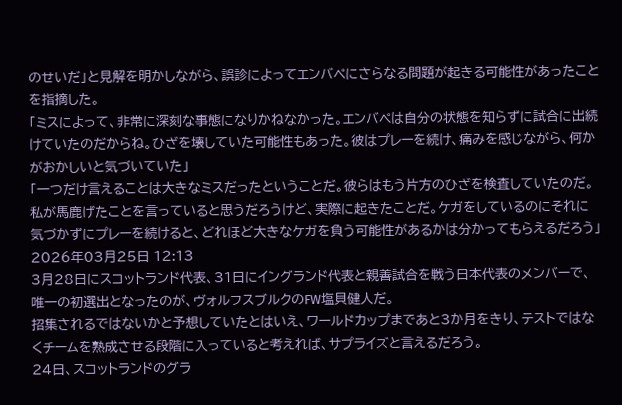のせいだ」と見解を明かしながら、誤診によってエンバペにさらなる問題が起きる可能性があったことを指摘した。
「ミスによって、非常に深刻な事態になりかねなかった。エンバペは自分の状態を知らずに試合に出続けていたのだからね。ひざを壊していた可能性もあった。彼はプレーを続け、痛みを感じながら、何かがおかしいと気づいていた」
「一つだけ言えることは大きなミスだったということだ。彼らはもう片方のひざを検査していたのだ。私が馬鹿げたことを言っていると思うだろうけど、実際に起きたことだ。ケガをしているのにそれに気づかずにプレーを続けると、どれほど大きなケガを負う可能性があるかは分かってもらえるだろう」
2026年03月25日 12:13
3月28日にスコットランド代表、31日にイングランド代表と親善試合を戦う日本代表のメンバーで、唯一の初選出となったのが、ヴォルフスブルクのFW塩貝健人だ。
招集されるではないかと予想していたとはいえ、ワールドカップまであと3か月をきり、テストではなくチームを熟成させる段階に入っていると考えれば、サプライズと言えるだろう。
24日、スコットランドのグラ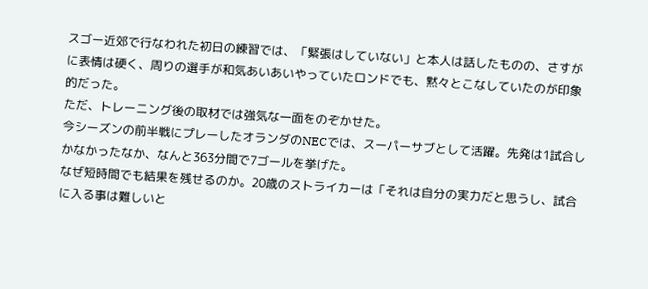スゴー近郊で行なわれた初日の練習では、「緊張はしていない」と本人は話したものの、さすがに表情は硬く、周りの選手が和気あいあいやっていたロンドでも、黙々とこなしていたのが印象的だった。
ただ、トレーニング後の取材では強気な一面をのぞかせた。
今シーズンの前半戦にプレーしたオランダのNECでは、スーパーサブとして活躍。先発は1試合しかなかったなか、なんと363分間で7ゴールを挙げた。
なぜ短時間でも結果を残せるのか。20歳のストライカーは「それは自分の実力だと思うし、試合に入る事は難しいと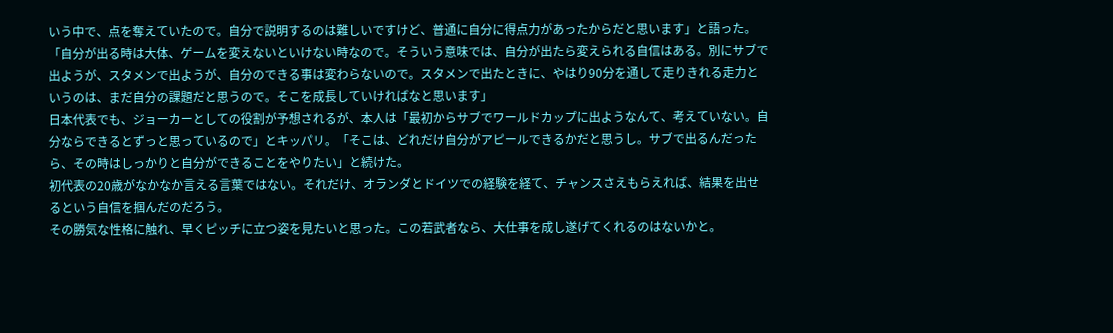いう中で、点を奪えていたので。自分で説明するのは難しいですけど、普通に自分に得点力があったからだと思います」と語った。
「自分が出る時は大体、ゲームを変えないといけない時なので。そういう意味では、自分が出たら変えられる自信はある。別にサブで出ようが、スタメンで出ようが、自分のできる事は変わらないので。スタメンで出たときに、やはり90分を通して走りきれる走力というのは、まだ自分の課題だと思うので。そこを成長していければなと思います」
日本代表でも、ジョーカーとしての役割が予想されるが、本人は「最初からサブでワールドカップに出ようなんて、考えていない。自分ならできるとずっと思っているので」とキッパリ。「そこは、どれだけ自分がアピールできるかだと思うし。サブで出るんだったら、その時はしっかりと自分ができることをやりたい」と続けた。
初代表の20歳がなかなか言える言葉ではない。それだけ、オランダとドイツでの経験を経て、チャンスさえもらえれば、結果を出せるという自信を掴んだのだろう。
その勝気な性格に触れ、早くピッチに立つ姿を見たいと思った。この若武者なら、大仕事を成し遂げてくれるのはないかと。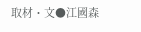取材・文●江國森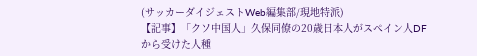(サッカーダイジェストWeb編集部/現地特派)
【記事】「クソ中国人」久保同僚の20歳日本人がスペイン人DFから受けた人種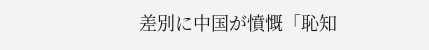差別に中国が憤慨「恥知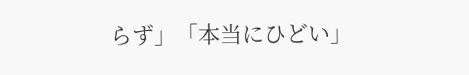らず」「本当にひどい」